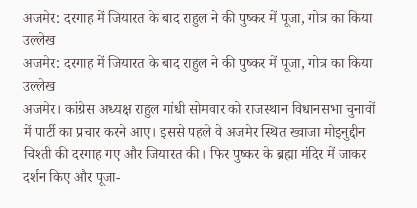अजमेर: दरगाह में जियारत के बाद राहुल ने की पुष्कर में पूजा, गोत्र का किया उल्लेख
अजमेर: दरगाह में जियारत के बाद राहुल ने की पुष्कर में पूजा, गोत्र का किया उल्लेख
अजमेर। कांग्रेस अध्यक्ष राहुल गांधी सोमवार को राजस्थान विधानसभा चुनावों में पार्टी का प्रचार करने आए। इससे पहले वे अजमेर स्थित ख्वाजा मोइनुद्दीन चिश्ती की दरगाह गए और जियारत की। फिर पुष्कर के ब्रह्मा मंदिर में जाकर दर्शन किए और पूजा-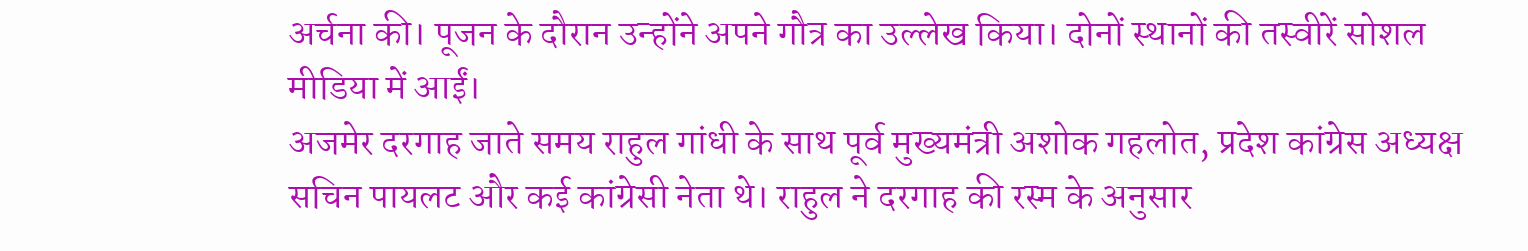अर्चना की। पूजन के दौरान उन्होंने अपने गौत्र का उल्लेख किया। दोनों स्थानों की तस्वीरें सोशल मीडिया में आईं।
अजमेर दरगाह जाते समय राहुल गांधी के साथ पूर्व मुख्यमंत्री अशोक गहलोत, प्रदेश कांग्रेस अध्यक्ष सचिन पायलट और कई कांग्रेसी नेता थे। राहुल ने दरगाह की रस्म के अनुसार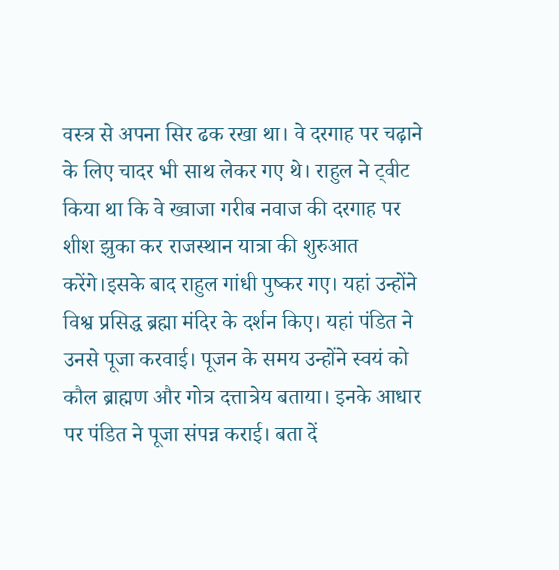वस्त्र से अपना सिर ढक रखा था। वे दरगाह पर चढ़ाने के लिए चादर भी साथ लेकर गए थे। राहुल ने ट्वीट किया था कि वे ख्वाजा गरीब नवाज की दरगाह पर शीश झुका कर राजस्थान यात्रा की शुरुआत करेंगे।इसके बाद राहुल गांधी पुष्कर गए। यहां उन्होंने विश्व प्रसिद्ध ब्रह्मा मंदिर के दर्शन किए। यहां पंडित ने उनसे पूजा करवाई। पूजन के समय उन्होंने स्वयं को कौल ब्राह्मण और गोत्र दत्तात्रेय बताया। इनके आधार पर पंडित ने पूजा संपन्न कराई। बता दें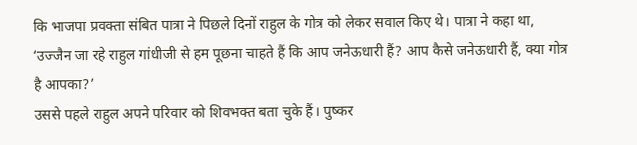कि भाजपा प्रवक्ता संबित पात्रा ने पिछले दिनों राहुल के गोत्र को लेकर सवाल किए थे। पात्रा ने कहा था, ‘उज्जैन जा रहे राहुल गांधीजी से हम पूछना चाहते हैं कि आप जनेऊधारी हैं? आप कैसे जनेऊधारी हैं, क्या गोत्र है आपका?’
उससे पहले राहुल अपने परिवार को शिवभक्त बता चुके हैं। पुष्कर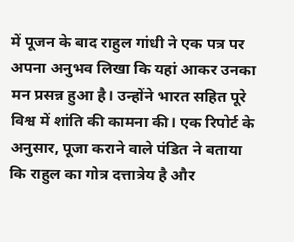में पूजन के बाद राहुल गांधी ने एक पत्र पर अपना अनुभव लिखा कि यहां आकर उनका मन प्रसन्न हुआ है। उन्होंने भारत सहित पूरे विश्व में शांति की कामना की। एक रिपोर्ट के अनुसार, पूजा कराने वाले पंडित ने बताया कि राहुल का गोत्र दत्तात्रेय है और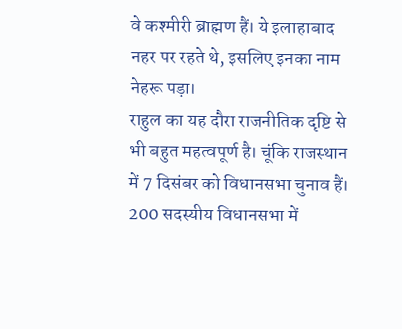वे कश्मीरी ब्राह्मण हैं। ये इलाहाबाद नहर पर रहते थे, इसलिए इनका नाम नेहरू पड़ा।
राहुल का यह दौरा राजनीतिक दृष्टि से भी बहुत महत्वपूर्ण है। चूंकि राजस्थान में 7 दिसंबर को विधानसभा चुनाव हैं। 200 सदस्यीय विधानसभा में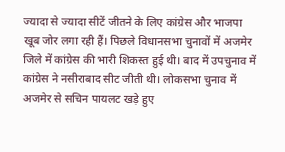ज्यादा से ज्यादा सीटें जीतने के लिए कांग्रेस और भाजपा खूब जोर लगा रही हैं। पिछले विधानसभा चुनावों में अजमेर जिले में कांग्रेस की भारी शिकस्त हुई थी। बाद में उपचुनाव में कांग्रेस ने नसीराबाद सीट जीती थी। लोकसभा चुनाव में अजमेर से सचिन पायलट खड़े हुए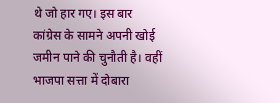थे जो हार गए। इस बार कांग्रेस के सामने अपनी खोई जमीन पाने की चुनौती है। वहीं भाजपा सत्ता में दोबारा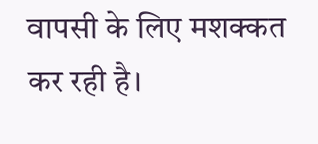वापसी के लिए मशक्कत कर रही है।